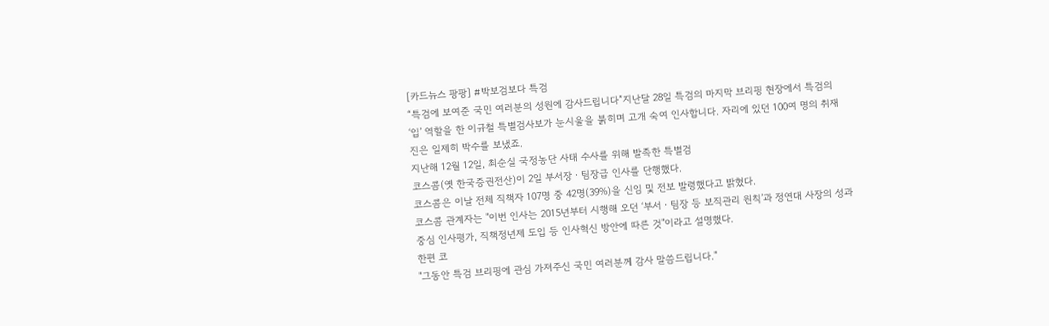[카드뉴스 팡팡] #박보검보다 특검
“특검에 보여준 국민 여러분의 성원에 감사드립니다”지난달 28일 특검의 마지막 브리핑 현장에서 특검의 ‘입’ 역할을 한 이규철 특별검사보가 눈시울을 붉히며 고개 숙여 인사합니다. 자리에 있던 100여 명의 취재진은 일제히 박수를 보냈죠.
지난해 12월 12일, 최순실 국정농단 사태 수사를 위해 발족한 특별검
코스콤(옛 한국증권전산)이 2일 부서장ㆍ팀장급 인사를 단행했다.
코스콤은 이날 전체 직책자 107명 중 42명(39%)을 신임 및 전보 발령했다고 밝혔다.
코스콤 관계자는 "이번 인사는 2015년부터 시행해 오던 ‘부서ㆍ팀장 등 보직관리 원칙’과 정연대 사장의 성과중심 인사평가, 직책정년제 도입 등 인사혁신 방안에 따른 것"이라고 설명했다.
한편 코
"그동안 특검 브리핑에 관심 가져주신 국민 여러분께 감사 말씀드립니다."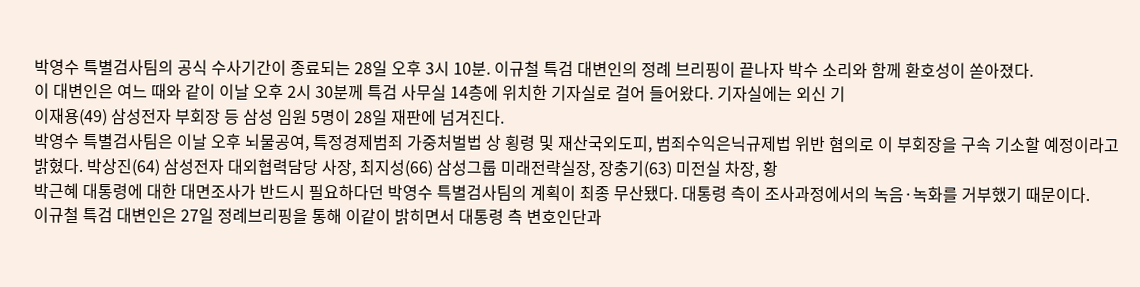박영수 특별검사팀의 공식 수사기간이 종료되는 28일 오후 3시 10분. 이규철 특검 대변인의 정례 브리핑이 끝나자 박수 소리와 함께 환호성이 쏟아졌다.
이 대변인은 여느 때와 같이 이날 오후 2시 30분께 특검 사무실 14층에 위치한 기자실로 걸어 들어왔다. 기자실에는 외신 기
이재용(49) 삼성전자 부회장 등 삼성 임원 5명이 28일 재판에 넘겨진다.
박영수 특별검사팀은 이날 오후 뇌물공여, 특정경제범죄 가중처벌법 상 횡령 및 재산국외도피, 범죄수익은닉규제법 위반 혐의로 이 부회장을 구속 기소할 예정이라고 밝혔다. 박상진(64) 삼성전자 대외협력담당 사장, 최지성(66) 삼성그룹 미래전략실장, 장충기(63) 미전실 차장, 황
박근혜 대통령에 대한 대면조사가 반드시 필요하다던 박영수 특별검사팀의 계획이 최종 무산됐다. 대통령 측이 조사과정에서의 녹음·녹화를 거부했기 때문이다.
이규철 특검 대변인은 27일 정례브리핑을 통해 이같이 밝히면서 대통령 측 변호인단과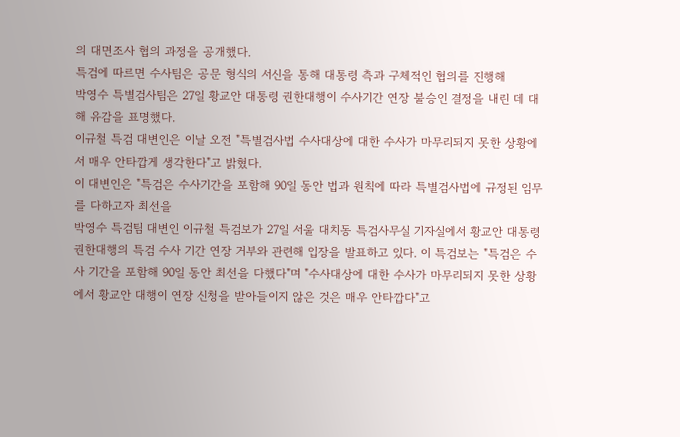의 대면조사 협의 과정을 공개했다.
특검에 따르면 수사팀은 공문 형식의 서신을 통해 대통령 측과 구체적인 협의를 진행해
박영수 특별검사팀은 27일 황교안 대통령 권한대행이 수사기간 연장 불승인 결정을 내린 데 대해 유감을 표명했다.
이규철 특검 대변인은 이날 오전 "특별검사법 수사대상에 대한 수사가 마무리되지 못한 상황에서 매우 안타깝게 생각한다"고 밝혔다.
이 대변인은 "특검은 수사기간을 포함해 90일 동안 법과 원칙에 따라 특별검사법에 규정된 임무를 다하고자 최선을
박영수 특검팀 대변인 이규철 특검보가 27일 서울 대치동 특검사무실 기자실에서 황교안 대통령 권한대행의 특검 수사 기간 연장 거부와 관련해 입장을 발표하고 있다. 이 특검보는 "특검은 수사 기간을 포함해 90일 동안 최선을 다했다"며 "수사대상에 대한 수사가 마무리되지 못한 상황에서 황교안 대행이 연장 신청을 받아들이지 않은 것은 매우 안타깝다"고